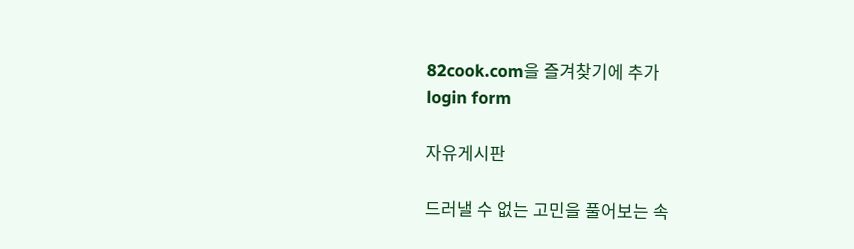82cook.com을 즐겨찾기에 추가
login form

자유게시판

드러낼 수 없는 고민을 풀어보는 속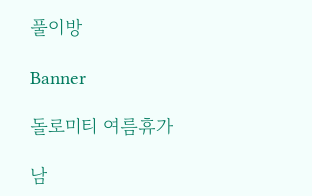풀이방

Banner

돌로미티 여름휴가

남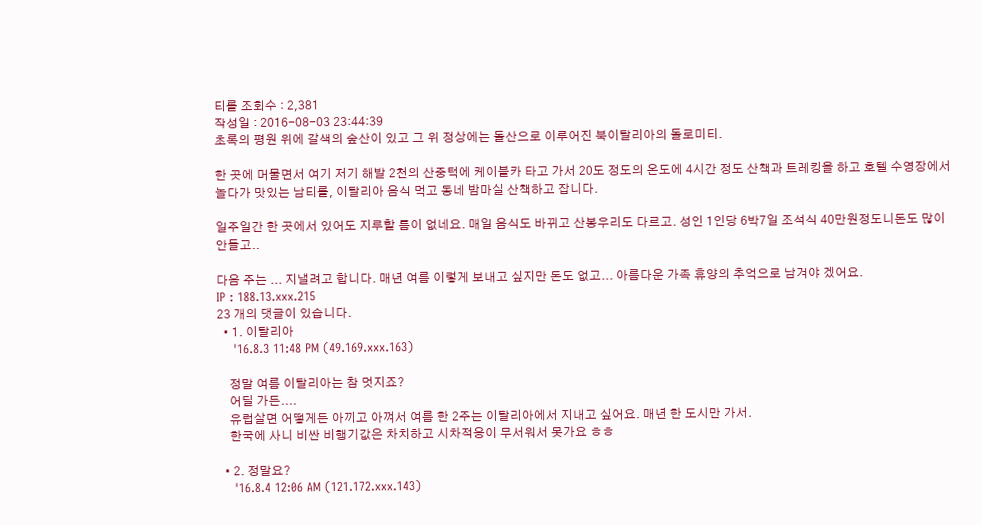티롤 조회수 : 2,381
작성일 : 2016-08-03 23:44:39
초록의 평원 위에 갈색의 숲산이 있고 그 위 정상에는 돌산으로 이루어진 북이탈리아의 돌로미티.

한 곳에 머물면서 여기 저기 해발 2천의 산중턱에 케이블카 타고 가서 20도 정도의 온도에 4시간 정도 산책과 트레킹을 하고 호텔 수영장에서 놀다가 맛있는 남티롤, 이탈리아 음식 먹고 동네 밤마실 산책하고 잡니다.

일주일간 한 곳에서 있어도 지루할 틈이 없네요. 매일 음식도 바뀌고 산봉우리도 다르고. 성인 1인당 6박7일 조석식 40만원정도니돈도 많이 안들고..

다음 주는 ... 지낼려고 합니다. 매년 여름 이렇게 보내고 싶지만 돈도 없고... 아름다운 가족 휴양의 추억으로 남겨야 겠어요.
IP : 188.13.xxx.215
23 개의 댓글이 있습니다.
  • 1. 이탈리아
    '16.8.3 11:48 PM (49.169.xxx.163)

    정말 여름 이탈리아는 참 멋지죠?
    어딜 가든....
    유럽살면 어떻게든 아끼고 아껴서 여름 한 2주는 이탈리아에서 지내고 싶어요. 매년 한 도시만 가서.
    한국에 사니 비싼 비행기값은 차치하고 시차적응이 무서워서 못가요 ㅎㅎ

  • 2. 정말요?
    '16.8.4 12:06 AM (121.172.xxx.143)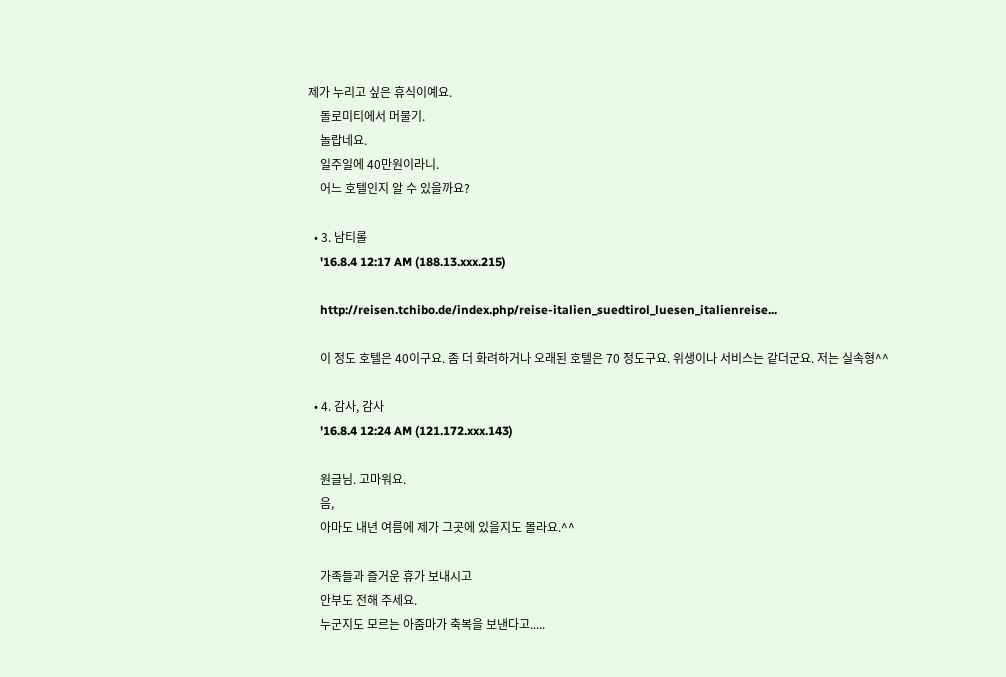제가 누리고 싶은 휴식이예요.
    돌로미티에서 머물기.
    놀랍네요.
    일주일에 40만원이라니.
    어느 호텔인지 알 수 있을까요?

  • 3. 남티롤
    '16.8.4 12:17 AM (188.13.xxx.215)

    http://reisen.tchibo.de/index.php/reise-italien_suedtirol_luesen_italienreise...

    이 정도 호텔은 40이구요. 좀 더 화려하거나 오래된 호텔은 70 정도구요. 위생이나 서비스는 같더군요. 저는 실속형^^

  • 4. 감사, 감사
    '16.8.4 12:24 AM (121.172.xxx.143)

    원글님. 고마워요.
    음,
    아마도 내년 여름에 제가 그곳에 있을지도 몰라요.^^

    가족들과 즐거운 휴가 보내시고
    안부도 전해 주세요.
    누군지도 모르는 아줌마가 축복을 보낸다고.....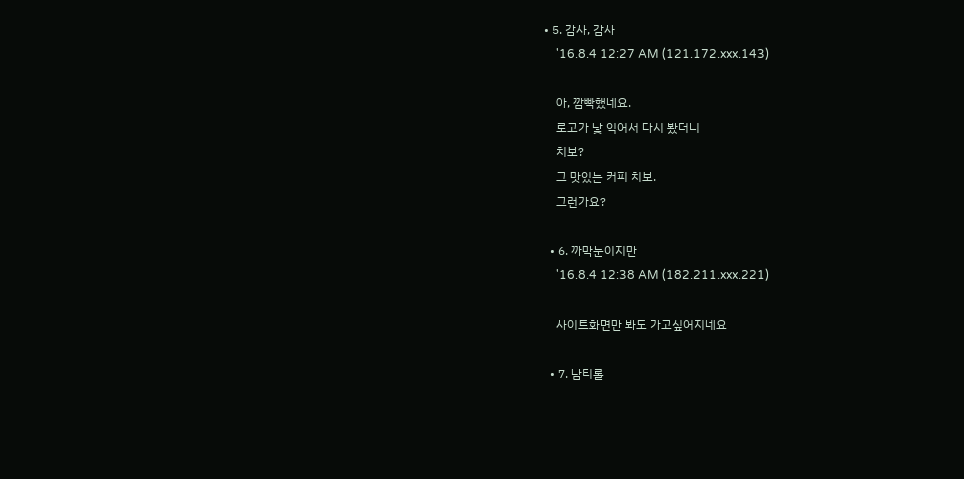• 5. 감사, 감사
    '16.8.4 12:27 AM (121.172.xxx.143)

    아, 깜빡했네요.
    로고가 낯 익어서 다시 봤더니
    치보?
    그 맛있는 커피 치보.
    그런가요?

  • 6. 까막눈이지만
    '16.8.4 12:38 AM (182.211.xxx.221)

    사이트화면만 봐도 가고싶어지네요

  • 7. 남티롤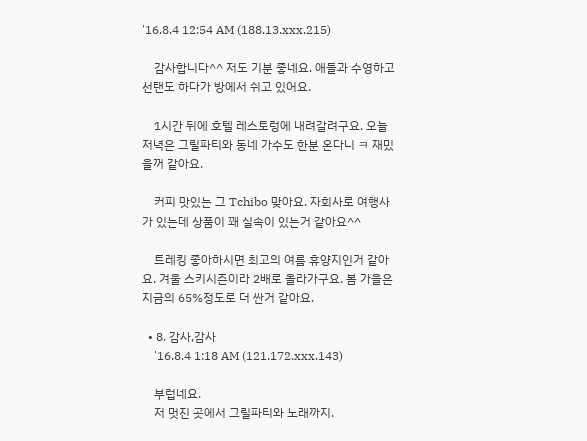'16.8.4 12:54 AM (188.13.xxx.215)

    감사합니다^^ 저도 기분 좋네요. 애들과 수영하고 선탠도 하다가 방에서 쉬고 있어요.

    1시간 뒤에 호텔 레스토렁에 내려갈려구요. 오늘 저녁은 그릴파티와 동네 가수도 한분 온다니 ㅋ 재밌을꺼 같아요.

    커피 맛있는 그 Tchibo 맞아요. 자회사로 여행사가 있는데 상품이 꽤 실속이 있는거 같아요^^

    트레킹 좋아하시면 최고의 여름 휴양지인거 같아요. 겨울 스키시즌이라 2배로 올라가구요. 봄 가을은 지금의 65%정도로 더 싼거 같아요.

  • 8. 감사,감사
    '16.8.4 1:18 AM (121.172.xxx.143)

    부럽네요.
    저 멋진 곳에서 그릴파티와 노래까지.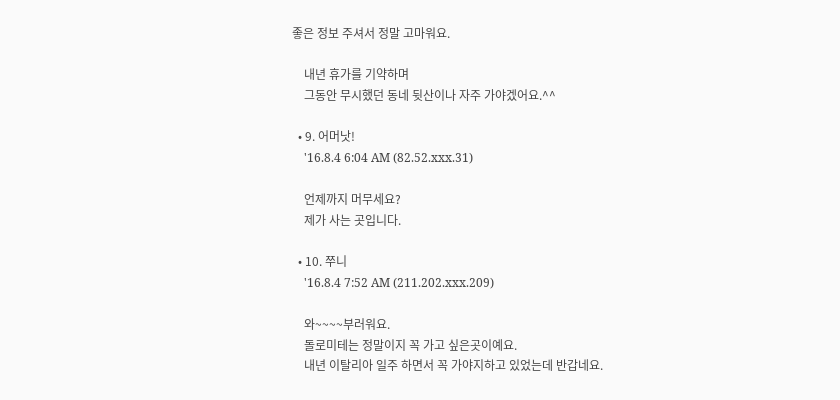좋은 정보 주셔서 정말 고마워요.

    내년 휴가를 기약하며
    그동안 무시했던 동네 뒷산이나 자주 가야겠어요.^^

  • 9. 어머낫!
    '16.8.4 6:04 AM (82.52.xxx.31)

    언제까지 머무세요?
    제가 사는 곳입니다.

  • 10. 쭈니
    '16.8.4 7:52 AM (211.202.xxx.209)

    와~~~~부러워요.
    돌로미테는 정말이지 꼭 가고 싶은곳이예요.
    내년 이탈리아 일주 하면서 꼭 가야지하고 있었는데 반갑네요.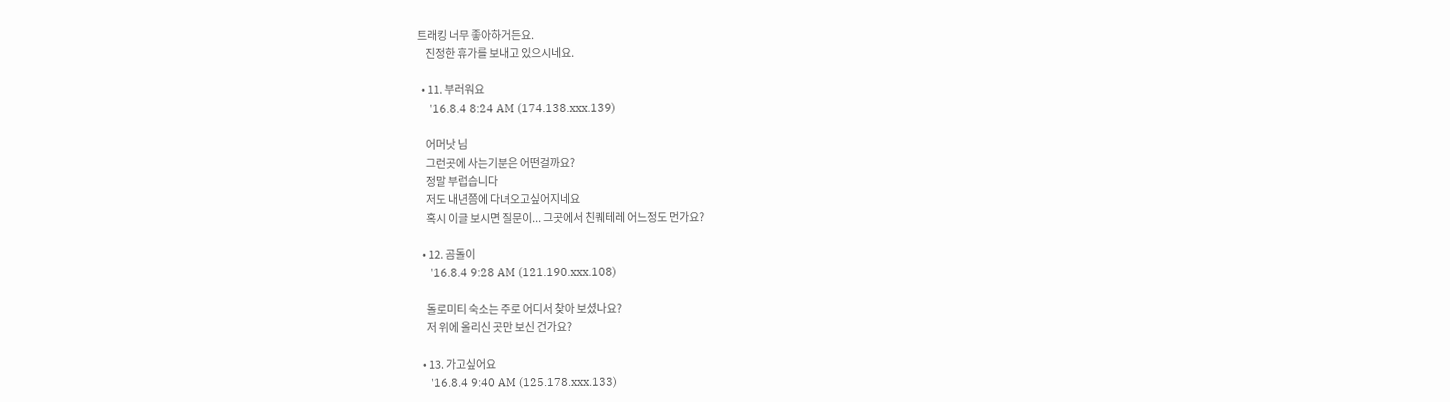트래킹 너무 좋아하거든요.
    진정한 휴가를 보내고 있으시네요.

  • 11. 부러워요
    '16.8.4 8:24 AM (174.138.xxx.139)

    어머낫 님
    그런곳에 사는기분은 어떤걸까요?
    정말 부럽습니다
    저도 내년쯤에 다녀오고싶어지네요
    혹시 이글 보시면 질문이... 그곳에서 친퀘테레 어느정도 먼가요?

  • 12. 곰돌이
    '16.8.4 9:28 AM (121.190.xxx.108)

    돌로미티 숙소는 주로 어디서 찾아 보셨나요?
    저 위에 올리신 곳만 보신 건가요?

  • 13. 가고싶어요
    '16.8.4 9:40 AM (125.178.xxx.133)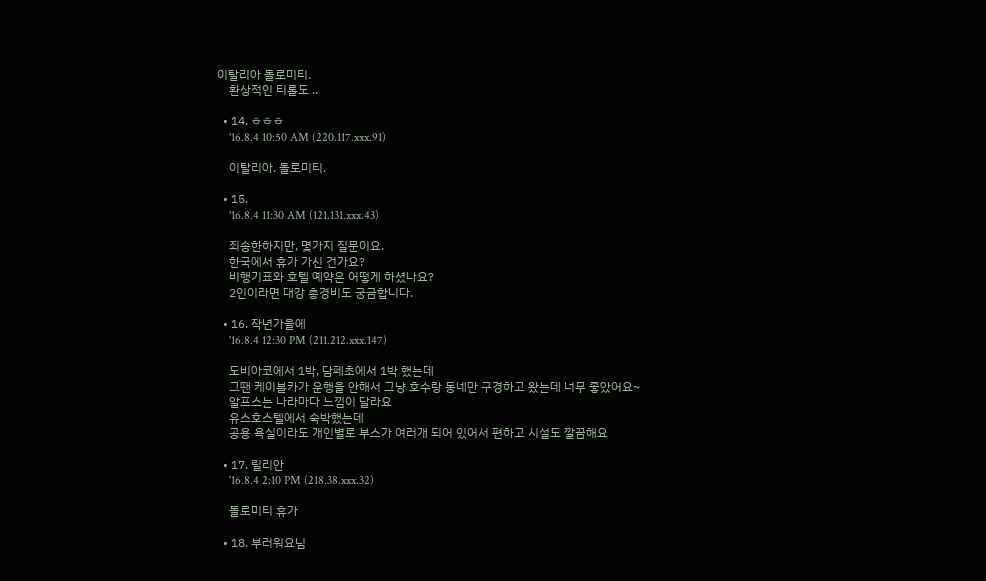이탈리아 돌로미티.
    환상적인 티롤도 ..

  • 14. ㅎㅎㅎ
    '16.8.4 10:50 AM (220.117.xxx.91)

    이탈리아. 돌로미티.

  • 15.
    '16.8.4 11:30 AM (121.131.xxx.43)

    죄송한하지만, 몇가지 질문이요.
    한국에서 휴가 가신 건가요?
    비행기표와 호텔 예약은 어떻게 하셨나요?
    2인이라면 대강 총경비도 궁금합니다.

  • 16. 작년가을에
    '16.8.4 12:30 PM (211.212.xxx.147)

    도비아코에서 1박, 담페초에서 1박 했는데
    그땐 케이블카가 운행을 안해서 그냥 호수랑 동네만 구경하고 왔는데 너무 좋았어요~
    알프스는 나라마다 느낌이 달라요
    유스호스텔에서 숙박했는데
    공용 욕실이라도 개인별로 부스가 여러개 되어 있어서 편하고 시설도 깔끔해요

  • 17. 릴리안
    '16.8.4 2:10 PM (218.38.xxx.32)

    돌로미티 휴가

  • 18. 부러워요님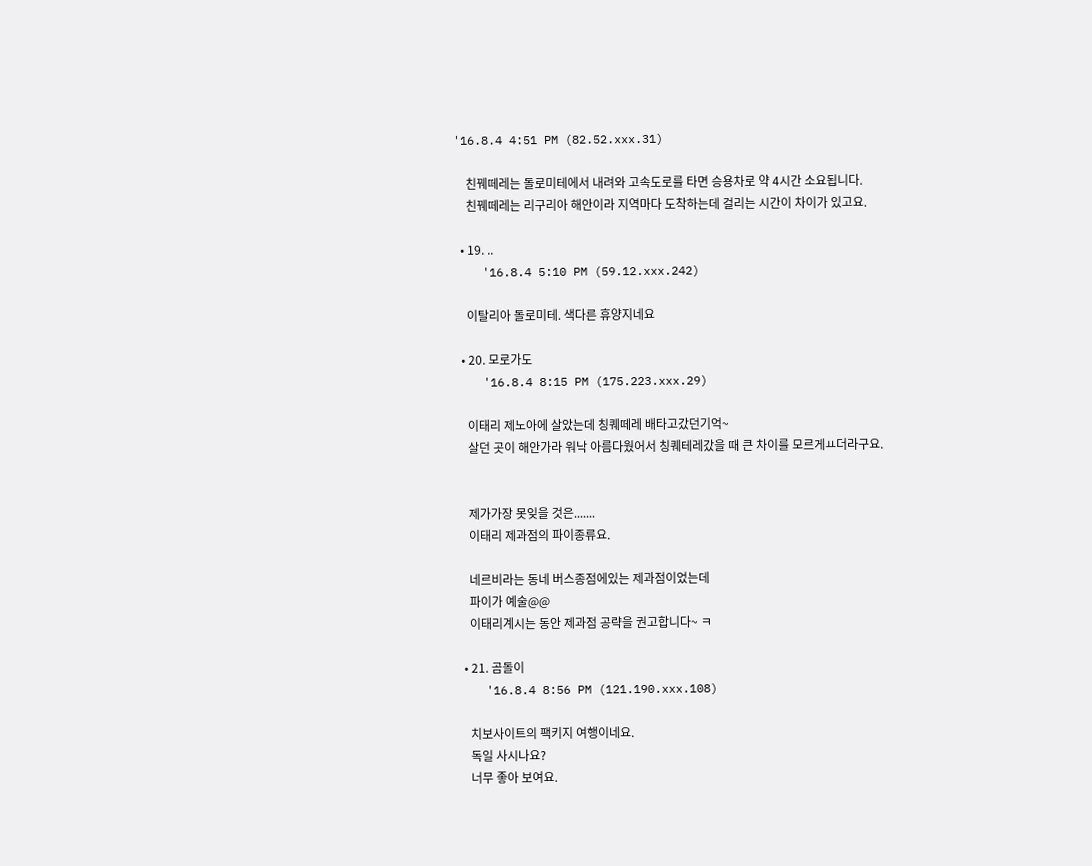'16.8.4 4:51 PM (82.52.xxx.31)

    친꿰떼레는 돌로미테에서 내려와 고속도로를 타면 승용차로 약 4시간 소요됩니다.
    친꿰떼레는 리구리아 해안이라 지역마다 도착하는데 걸리는 시간이 차이가 있고요.

  • 19. ..
    '16.8.4 5:10 PM (59.12.xxx.242)

    이탈리아 돌로미테. 색다른 휴양지네요

  • 20. 모로가도
    '16.8.4 8:15 PM (175.223.xxx.29)

    이태리 제노아에 살았는데 칭퀘떼레 배타고갔던기억~
    살던 곳이 해안가라 워낙 아름다웠어서 칭퀘테레갔을 때 큰 차이를 모르게ㅛ더라구요.


    제가가장 못잊을 것은.......
    이태리 제과점의 파이종류요.

    네르비라는 동네 버스종점에있는 제과점이었는데
    파이가 예술@@
    이태리계시는 동안 제과점 공략을 권고합니다~ ㅋ

  • 21. 곰돌이
    '16.8.4 8:56 PM (121.190.xxx.108)

    치보사이트의 팩키지 여행이네요.
    독일 사시나요?
    너무 좋아 보여요.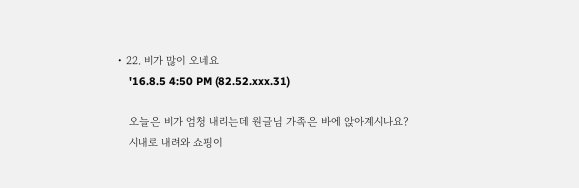• 22. 비가 많이 오네요
    '16.8.5 4:50 PM (82.52.xxx.31)

    오늘은 비가 엄청 내리는데 원글님 가족은 바에 앉아계시나요?
    시내로 내려와 쇼핑이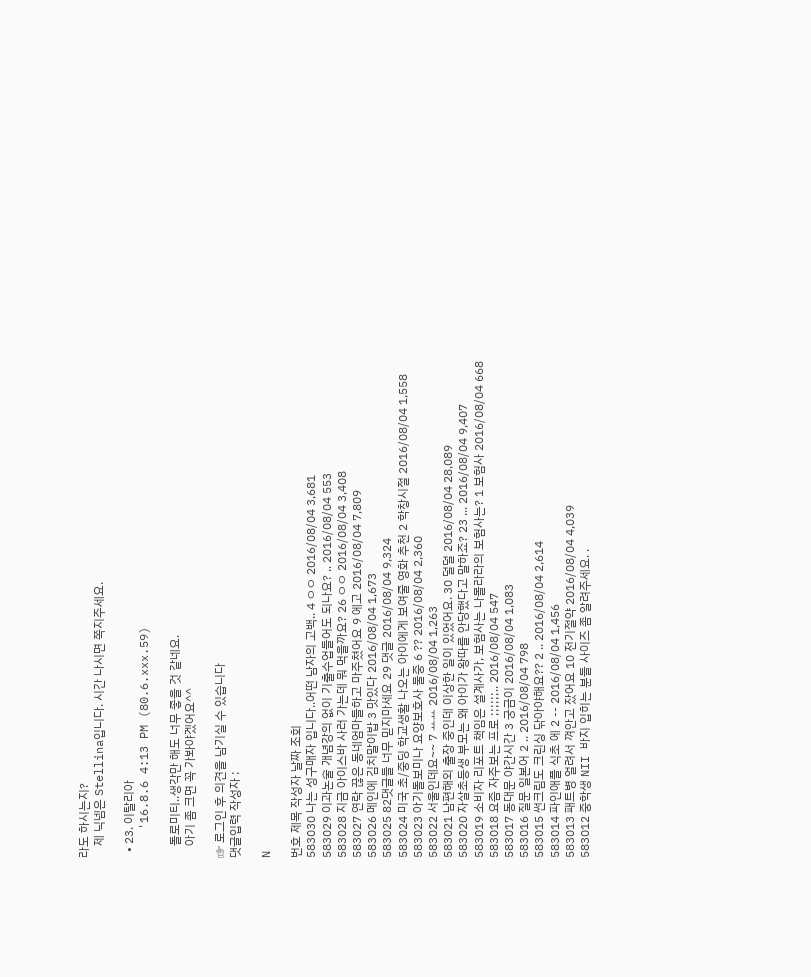라도 하시는지?
    제 닉넴은 Stellina입니다. 시간 나시면 쪽지주세요.

  • 23. 이탈리아
    '16.8.6 4:13 PM (80.6.xxx.59)

    돌로미티..생각만 해도 너무 좋을 것 같네요.
    아기 좀 크면 꼭 가봐야겠어요^^

☞ 로그인 후 의견을 남기실 수 있습니다
댓글입력 작성자 :

N

번호 제목 작성자 날짜 조회
583030 나는 성구매자 입니다..어떤 남자의 고백.. 4 ㅇㅇ 2016/08/04 3,681
583029 이과논술 개념강의 없이 기출수업들어도 되나요? .. 2016/08/04 553
583028 지금 아이스바 사러 가는데 뭐 먹을까요? 26 ㅇㅇ 2016/08/04 3,408
583027 연락 끊은 동네엄마들하고 마주쳤어요 9 에고 2016/08/04 7,809
583026 메인에 김치말이밥 3 맛있다 2016/08/04 1,673
583025 82댓글들 너무 믿지마세요 29 댓글 2016/08/04 9,324
583024 미국 초/중딩 학교생활 나오는 아이에게 보여줄 영화 추천 2 학창시절 2016/08/04 1,558
583023 아기돌보미나 요양보호사 둘중 6 ?? 2016/08/04 2,360
583022 서울인데요~~ 7 ㅛㅛ 2016/08/04 1,263
583021 남편해외 출장 중인데 이상한 일이 있었어요. 30 덜덜 2016/08/04 28,089
583020 자살초등생 부모는 왜 아이가 왕따를 안당했다고 말하죠? 23 ... 2016/08/04 9,407
583019 소비자 리포트 책임은 설계사가, 보험사는 나몰라라의 보험사는? 1 보험사 2016/08/04 668
583018 요즘 자주보는 프로 ;;;;;;.. 2016/08/04 547
583017 동대문 야간시간 3 궁금이 2016/08/04 1,083
583016 질문 일본어 2 .. 2016/08/04 798
583015 썬크림도 크린싱 닦아야해요?? 2 .. 2016/08/04 2,614
583014 파인애플 식초 에 2 -- 2016/08/04 1,456
583013 패트병 얼려서 껴안고 잤어요 10 전기절약 2016/08/04 4,039
583012 중학생 NII 바지 입히는 분들 사이즈 좀 알려주세요. .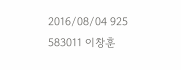2016/08/04 925
583011 이창훈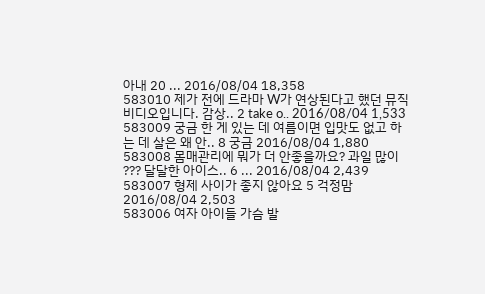아내 20 ... 2016/08/04 18,358
583010 제가 전에 드라마 W가 연상된다고 했던 뮤직 비디오입니다. 감상.. 2 take o.. 2016/08/04 1,533
583009 궁금 한 게 있는 데 여름이면 입맛도 없고 하는 데 살은 왜 안.. 8 궁금 2016/08/04 1,880
583008 몸매관리에 뭐가 더 안좋을까요? 과일 많이 ??? 달달한 아이스.. 6 ... 2016/08/04 2,439
583007 형제 사이가 좋지 않아요 5 걱정맘 2016/08/04 2,503
583006 여자 아이들 가슴 발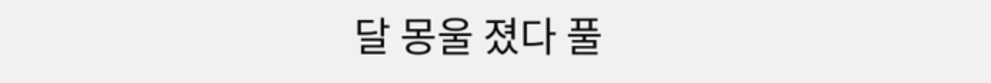달 몽울 졌다 풀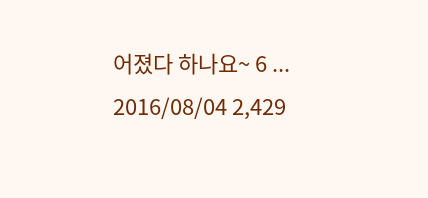어졌다 하나요~ 6 ... 2016/08/04 2,429